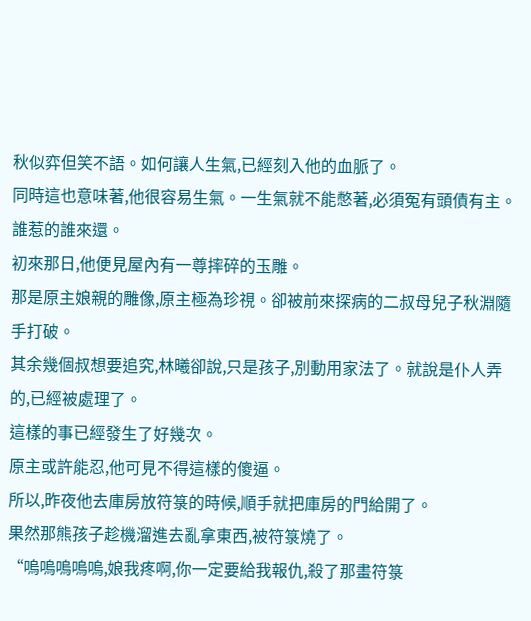秋似弈但笑不語。如何讓人生氣,已經刻入他的血脈了。
同時這也意味著,他很容易生氣。一生氣就不能憋著,必須冤有頭債有主。誰惹的誰來還。
初來那日,他便見屋內有一尊摔碎的玉雕。
那是原主娘親的雕像,原主極為珍視。卻被前來探病的二叔母兒子秋淵隨手打破。
其余幾個叔想要追究,林曦卻說,只是孩子,別動用家法了。就說是仆人弄的,已經被處理了。
這樣的事已經發生了好幾次。
原主或許能忍,他可見不得這樣的傻逼。
所以,昨夜他去庫房放符箓的時候,順手就把庫房的門給開了。
果然那熊孩子趁機溜進去亂拿東西,被符箓燒了。
“嗚嗚嗚嗚嗚,娘我疼啊,你一定要給我報仇,殺了那畫符箓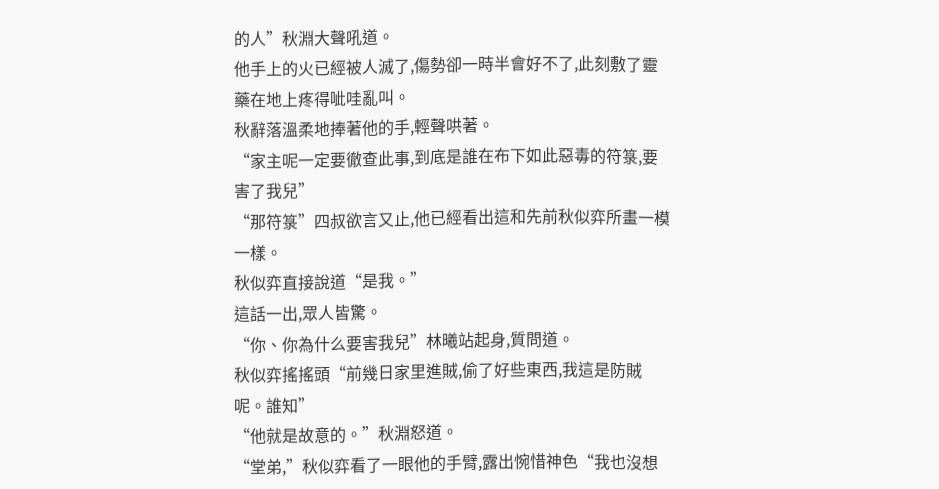的人”秋淵大聲吼道。
他手上的火已經被人滅了,傷勢卻一時半會好不了,此刻敷了靈藥在地上疼得呲哇亂叫。
秋辭落溫柔地捧著他的手,輕聲哄著。
“家主呢一定要徹查此事,到底是誰在布下如此惡毒的符箓,要害了我兒”
“那符箓”四叔欲言又止,他已經看出這和先前秋似弈所畫一模一樣。
秋似弈直接說道“是我。”
這話一出,眾人皆驚。
“你、你為什么要害我兒”林曦站起身,質問道。
秋似弈搖搖頭“前幾日家里進賊,偷了好些東西,我這是防賊呢。誰知”
“他就是故意的。”秋淵怒道。
“堂弟,”秋似弈看了一眼他的手臂,露出惋惜神色“我也沒想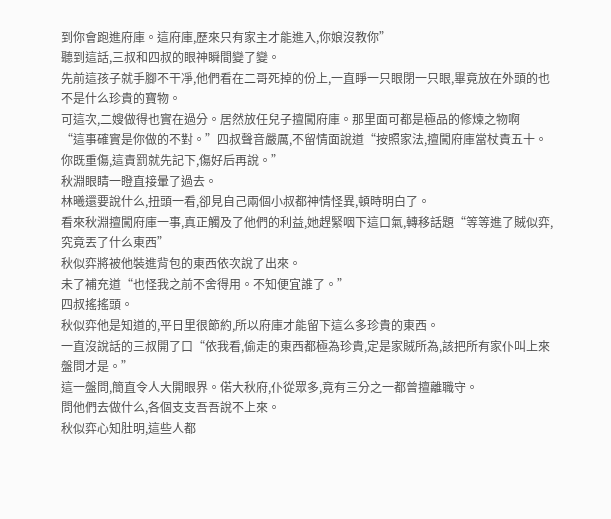到你會跑進府庫。這府庫,歷來只有家主才能進入,你娘沒教你”
聽到這話,三叔和四叔的眼神瞬間變了變。
先前這孩子就手腳不干凈,他們看在二哥死掉的份上,一直睜一只眼閉一只眼,畢竟放在外頭的也不是什么珍貴的寶物。
可這次,二嫂做得也實在過分。居然放任兒子擅闖府庫。那里面可都是極品的修煉之物啊
“這事確實是你做的不對。”四叔聲音嚴厲,不留情面說道“按照家法,擅闖府庫當杖責五十。你既重傷,這責罰就先記下,傷好后再說。”
秋淵眼睛一瞪直接暈了過去。
林曦還要說什么,扭頭一看,卻見自己兩個小叔都神情怪異,頓時明白了。
看來秋淵擅闖府庫一事,真正觸及了他們的利益,她趕緊咽下這口氣,轉移話題“等等進了賊似弈,究竟丟了什么東西”
秋似弈將被他裝進背包的東西依次說了出來。
未了補充道“也怪我之前不舍得用。不知便宜誰了。”
四叔搖搖頭。
秋似弈他是知道的,平日里很節約,所以府庫才能留下這么多珍貴的東西。
一直沒說話的三叔開了口“依我看,偷走的東西都極為珍貴,定是家賊所為,該把所有家仆叫上來盤問才是。”
這一盤問,簡直令人大開眼界。偌大秋府,仆從眾多,竟有三分之一都曾擅離職守。
問他們去做什么,各個支支吾吾說不上來。
秋似弈心知肚明,這些人都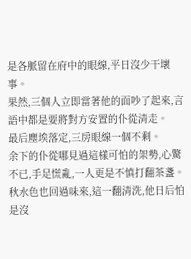是各脈留在府中的眼線,平日沒少干壞事。
果然,三個人立即當著他的面吵了起來,言語中都是要將對方安置的仆從清走。
最后塵埃落定,三房眼線一個不剩。
余下的仆從哪見過這樣可怕的架勢,心驚不已,手足慌亂,一人更是不慎打翻茶盞。
秋水色也回過味來,這一翻清洗,他日后怕是沒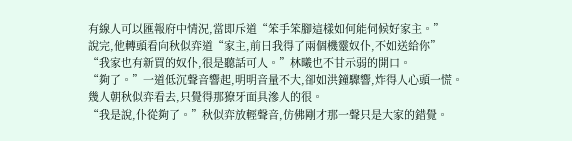有線人可以匯報府中情況,當即斥道“笨手笨腳這樣如何能伺候好家主。”
說完,他轉頭看向秋似弈道“家主,前日我得了兩個機靈奴仆,不如送給你”
“我家也有新買的奴仆,很是聽話可人。”林曦也不甘示弱的開口。
“夠了。”一道低沉聲音響起,明明音量不大,卻如洪鐘驟響,炸得人心頭一慌。
幾人朝秋似弈看去,只覺得那獠牙面具滲人的很。
“我是說,仆從夠了。”秋似弈放輕聲音,仿佛剛才那一聲只是大家的錯覺。